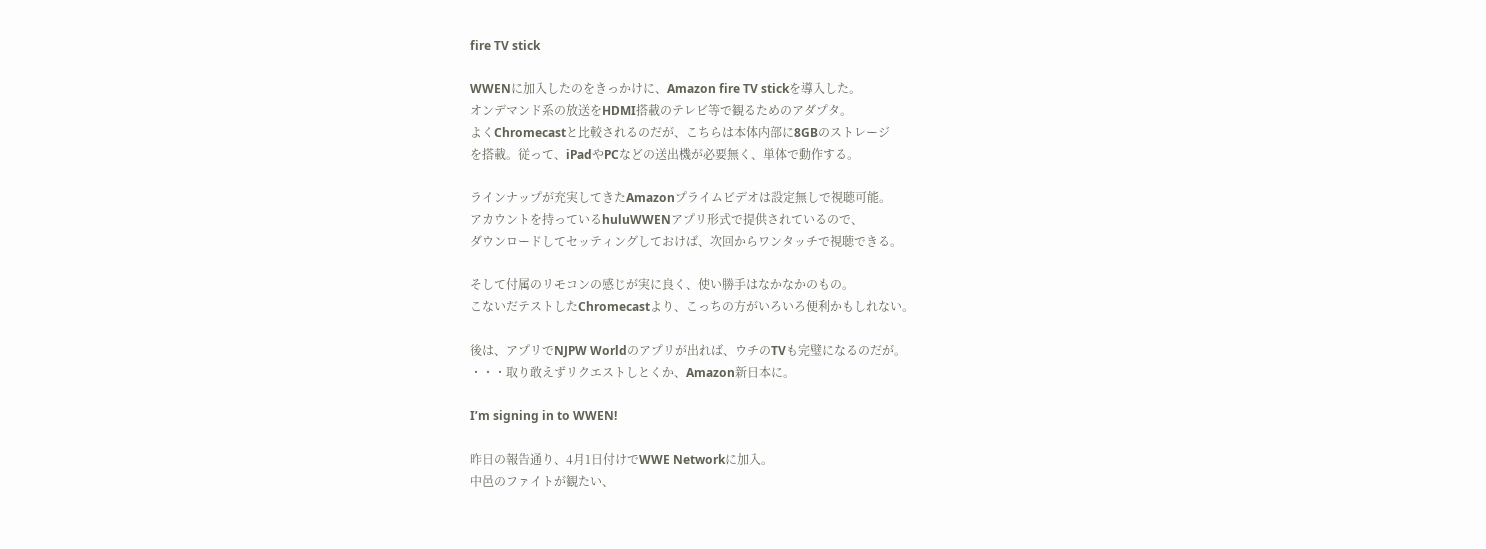fire TV stick

WWENに加入したのをきっかけに、Amazon fire TV stickを導入した。
オンデマンド系の放送をHDMI搭載のテレビ等で観るためのアダプタ。
よくChromecastと比較されるのだが、こちらは本体内部に8GBのストレージ
を搭載。従って、iPadやPCなどの送出機が必要無く、単体で動作する。

ラインナップが充実してきたAmazonプライムビデオは設定無しで視聴可能。
アカウントを持っているhuluWWENアプリ形式で提供されているので、
ダウンロードしてセッティングしておけば、次回からワンタッチで視聴できる。

そして付属のリモコンの感じが実に良く、使い勝手はなかなかのもの。
こないだテストしたChromecastより、こっちの方がいろいろ便利かもしれない。

後は、アプリでNJPW Worldのアプリが出れば、ウチのTVも完璧になるのだが。
・・・取り敢えずリクエストしとくか、Amazon新日本に。

I’m signing in to WWEN!

昨日の報告通り、4月1日付けでWWE Networkに加入。
中邑のファイトが観たい、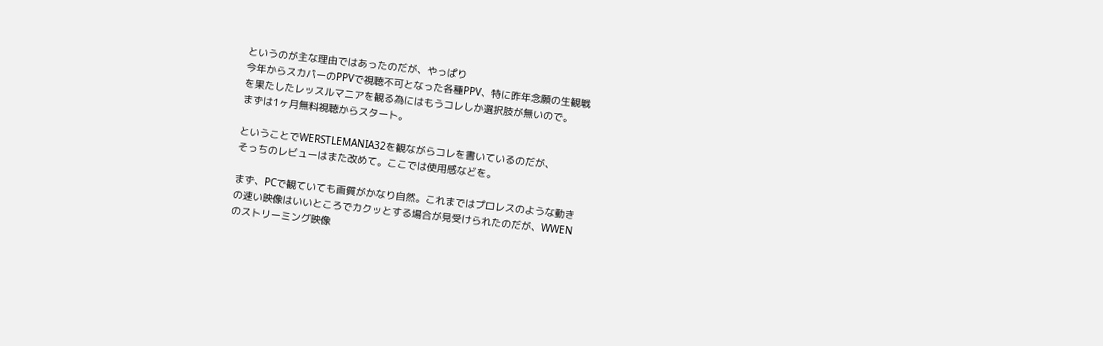というのが主な理由ではあったのだが、やっぱり
今年からスカパーのPPVで視聴不可となった各種PPV、特に昨年念願の生観戦
を果たしたレッスルマニアを観る為にはもうコレしか選択肢が無いので。
まずは1ヶ月無料視聴からスタート。

ということでWERSTLEMANIA32を観ながらコレを書いているのだが、
そっちのレビューはまた改めて。ここでは使用感などを。

まず、PCで観ていても画質がかなり自然。これまではプロレスのような動き
の速い映像はいいところでカクッとする場合が見受けられたのだが、WWEN
のストリーミング映像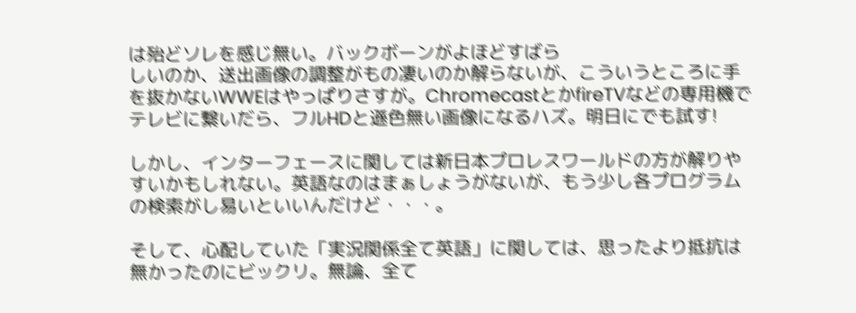は殆どソレを感じ無い。バックボーンがよほどすばら
しいのか、送出画像の調整がもの凄いのか解らないが、こういうところに手
を抜かないWWEはやっぱりさすが。ChromecastとかfireTVなどの専用機で
テレビに繋いだら、フルHDと遜色無い画像になるハズ。明日にでも試す!

しかし、インターフェースに関しては新日本プロレスワールドの方が解りや
すいかもしれない。英語なのはまぁしょうがないが、もう少し各プログラム
の検索がし易いといいんだけど・・・。

そして、心配していた「実況関係全て英語」に関しては、思ったより抵抗は
無かったのにビックリ。無論、全て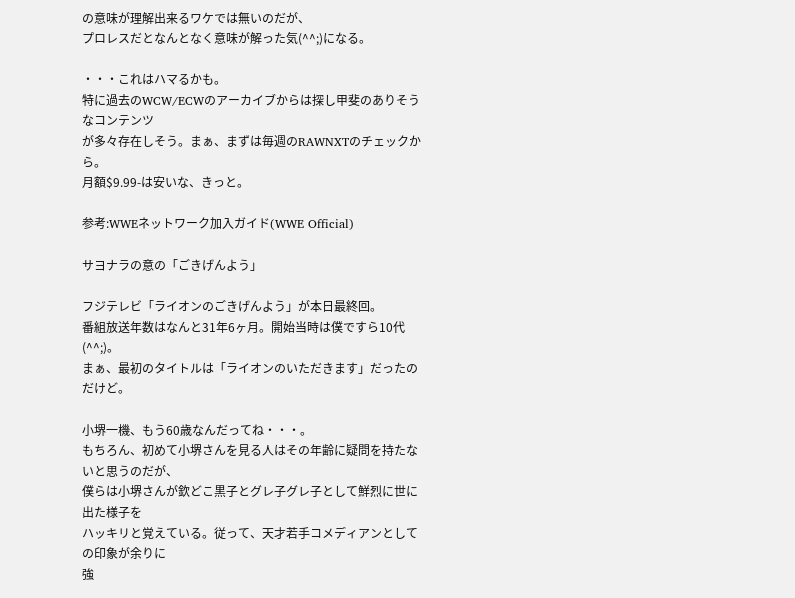の意味が理解出来るワケでは無いのだが、
プロレスだとなんとなく意味が解った気(^^;)になる。

・・・これはハマるかも。
特に過去のWCW/ECWのアーカイブからは探し甲斐のありそうなコンテンツ
が多々存在しそう。まぁ、まずは毎週のRAWNXTのチェックから。
月額$9.99-は安いな、きっと。

参考:WWEネットワーク加入ガイド(WWE Official)

サヨナラの意の「ごきげんよう」

フジテレビ「ライオンのごきげんよう」が本日最終回。
番組放送年数はなんと31年6ヶ月。開始当時は僕ですら10代(^^;)。
まぁ、最初のタイトルは「ライオンのいただきます」だったのだけど。

小堺一機、もう60歳なんだってね・・・。
もちろん、初めて小堺さんを見る人はその年齢に疑問を持たないと思うのだが、
僕らは小堺さんが欽どこ黒子とグレ子グレ子として鮮烈に世に出た様子を
ハッキリと覚えている。従って、天才若手コメディアンとしての印象が余りに
強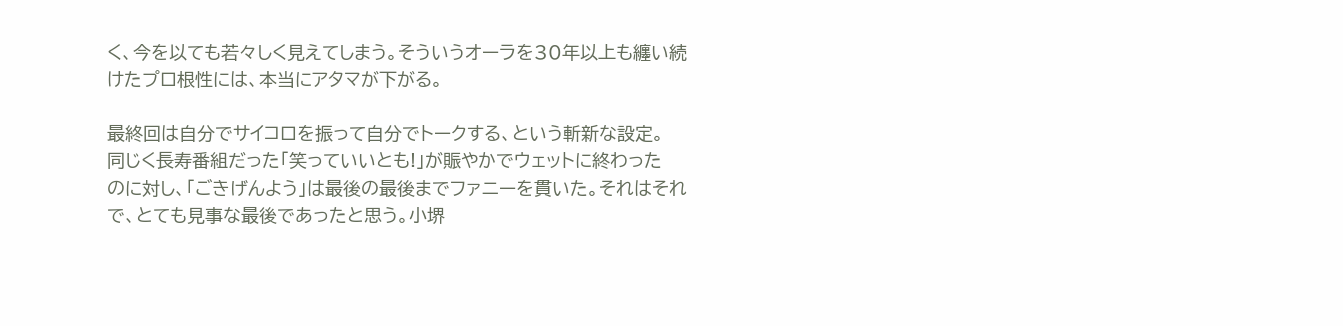く、今を以ても若々しく見えてしまう。そういうオーラを30年以上も纏い続
けたプロ根性には、本当にアタマが下がる。

最終回は自分でサイコロを振って自分でトークする、という斬新な設定。
同じく長寿番組だった「笑っていいとも!」が賑やかでウェットに終わった
のに対し、「ごきげんよう」は最後の最後までファニーを貫いた。それはそれ
で、とても見事な最後であったと思う。小堺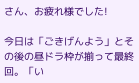さん、お疲れ様でした!

今日は「ごきげんよう」とその後の昼ドラ枠が揃って最終回。「い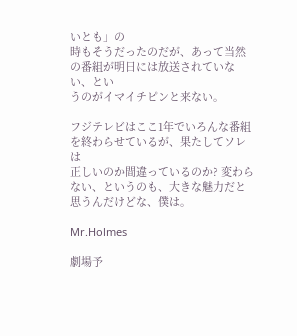いとも」の
時もそうだったのだが、あって当然の番組が明日には放送されていない、とい
うのがイマイチピンと来ない。

フジテレビはここ1年でいろんな番組を終わらせているが、果たしてソレは
正しいのか間違っているのか? 変わらない、というのも、大きな魅力だと
思うんだけどな、僕は。

Mr.Holmes

劇場予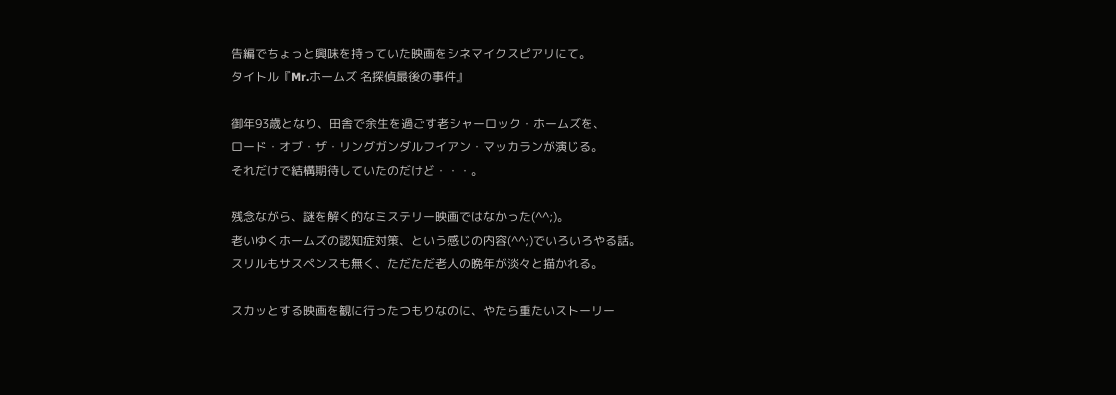告編でちょっと興味を持っていた映画をシネマイクスピアリにて。
タイトル『Mr.ホームズ 名探偵最後の事件』

御年93歳となり、田舎で余生を過ごす老シャーロック・ホームズを、
ロード・オブ・ザ・リングガンダルフイアン・マッカランが演じる。
それだけで結構期待していたのだけど・・・。

残念ながら、謎を解く的なミステリー映画ではなかった(^^;)。
老いゆくホームズの認知症対策、という感じの内容(^^;)でいろいろやる話。
スリルもサスペンスも無く、ただただ老人の晩年が淡々と描かれる。

スカッとする映画を観に行ったつもりなのに、やたら重たいストーリー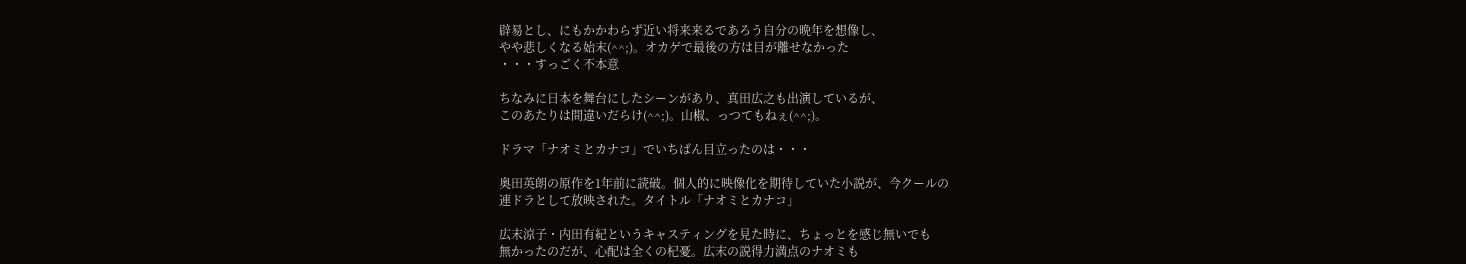辟易とし、にもかかわらず近い将来来るであろう自分の晩年を想像し、
やや悲しくなる始末(^^;)。オカゲで最後の方は目が離せなかった
・・・すっごく不本意

ちなみに日本を舞台にしたシーンがあり、真田広之も出演しているが、
このあたりは間違いだらけ(^^;)。山椒、っつてもねぇ(^^;)。

ドラマ「ナオミとカナコ」でいちばん目立ったのは・・・

奥田英朗の原作を1年前に読破。個人的に映像化を期待していた小説が、今クールの
連ドラとして放映された。タイトル「ナオミとカナコ」

広末涼子・内田有紀というキャスティングを見た時に、ちょっとを感じ無いでも
無かったのだが、心配は全くの杞憂。広末の説得力満点のナオミも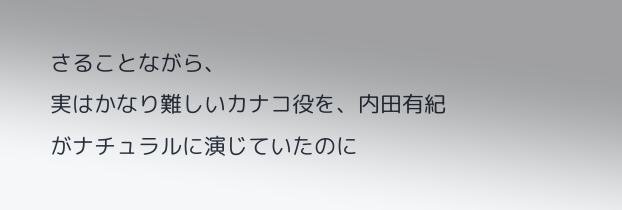さることながら、
実はかなり難しいカナコ役を、内田有紀がナチュラルに演じていたのに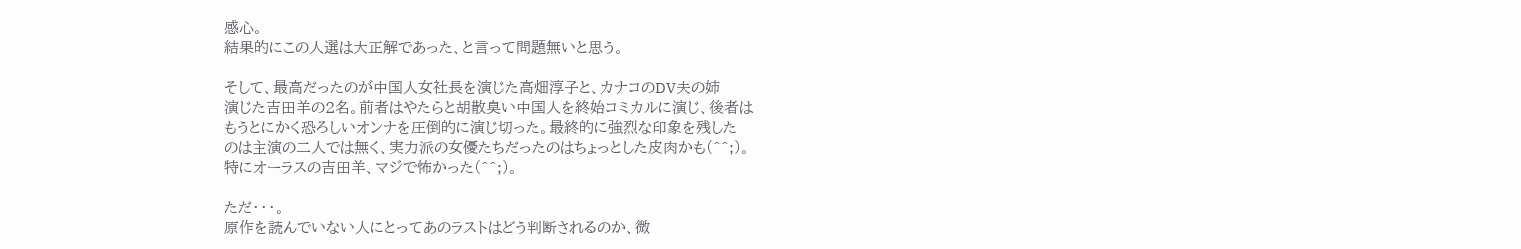感心。
結果的にこの人選は大正解であった、と言って問題無いと思う。

そして、最高だったのが中国人女社長を演じた高畑淳子と、カナコのDV夫の姉
演じた吉田羊の2名。前者はやたらと胡散臭い中国人を終始コミカルに演じ、後者は
もうとにかく恐ろしいオンナを圧倒的に演じ切った。最終的に強烈な印象を残した
のは主演の二人では無く、実力派の女優たちだったのはちょっとした皮肉かも(^^;)。
特にオーラスの吉田羊、マジで怖かった(^^;)。

ただ・・・。
原作を読んでいない人にとってあのラストはどう判断されるのか、微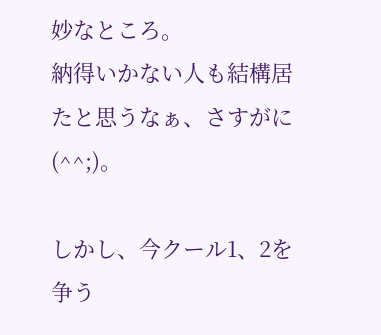妙なところ。
納得いかない人も結構居たと思うなぁ、さすがに(^^;)。

しかし、今クール1、2を争う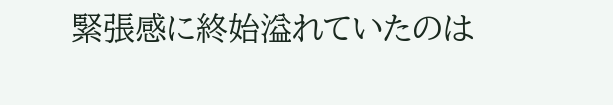緊張感に終始溢れていたのは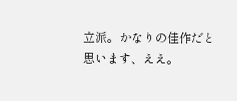立派。かなりの佳作だと
思います、ええ。